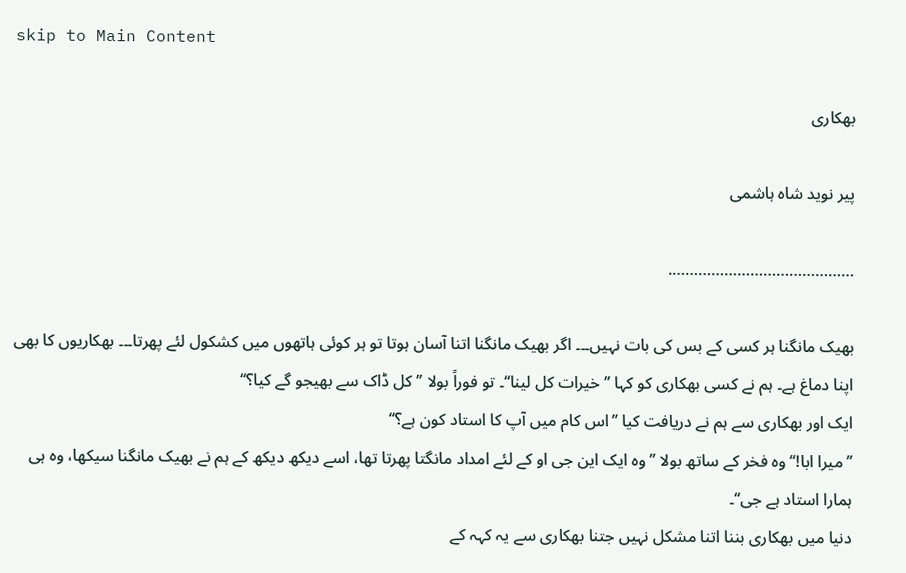skip to Main Content

بھکاری

پیر نوید شاہ ہاشمی

…………………………………….

بھیک مانگنا ہر کسی کے بس کی بات نہیں۔۔۔ اگر بھیک مانگنا اتنا آسان ہوتا تو ہر کوئی ہاتھوں میں کشکول لئے پھرتا۔۔۔ بھکاریوں کا بھی اپنا دماغ ہے۔ ہم نے کسی بھکاری کو کہا ’’خیرات کل لینا‘‘۔ تو فوراً بولا ’’کل ڈاک سے بھیجو گے کیا؟‘‘
ایک اور بھکاری سے ہم نے دریافت کیا ’’اس کام میں آپ کا استاد کون ہے؟‘‘
’’میرا ابا!‘‘ وہ فخر کے ساتھ بولا ’’وہ ایک این جی او کے لئے امداد مانگتا پھرتا تھا، اسے دیکھ دیکھ کے ہم نے بھیک مانگنا سیکھا، وہ ہی ہمارا استاد ہے جی‘‘۔
دنیا میں بھکاری بننا اتنا مشکل نہیں جتنا بھکاری سے یہ کہہ کے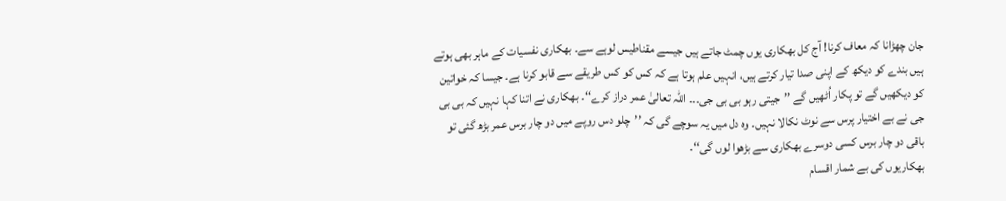جان چھڑانا کہ معاف کرنا! آج کل بھکاری یوں چمٹ جاتے ہیں جیسے مقناطیس لوہے سے۔ بھکاری نفسیات کے ماہر بھی ہوتے ہیں بندے کو دیکھ کے اپنی صدا تیار کرتے ہیں، انہیں علم ہوتا ہے کہ کس کو کس طریقے سے قابو کرنا ہے۔ جیسا کہ خواتین کو دیکھیں گے تو پکار اُٹھیں گے ’’جیتی رہو بی بی جی۔۔۔ اللہ تعالیٰ عمر دراز کرے‘‘۔ بھکاری نے اتنا کہا نہیں کہ بی بی جی نے بے اختیار پرس سے نوٹ نکالا نہیں۔ وہ دل میں یہ سوچے گی کہ ’’چلو دس روپے میں دو چار برس عمر بڑھ گئی تو باقی دو چار برس کسی دوسرے بھکاری سے بڑھوا لوں گی‘‘۔
بھکاریوں کی بے شمار اقسام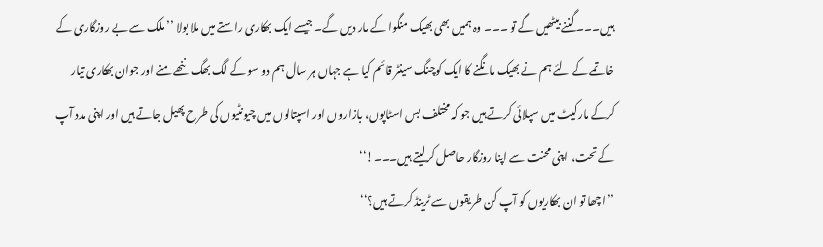ہیں۔۔۔ گننے بیٹھیں گے تو ۔۔۔ وہ ہمیں بھی بھیک منگوا کے مار دیں گے۔ جیسے ایک بھکاری راستے میں ملا بولا ’’ملک سے بے روزگاری کے خاتمے کے لئے ہم نے بھیک مانگنے کا ایک کوچنگ سینٹر قائم کیا ہے جہاں ہر سال ہم دو سو کے لگ بھگ ننھے منے اور جوان بھکاری تیار کرکے مارکیٹ میں سپلائی کرتے ہیں جو کہ مختلف بس اسٹاپوں، بازاروں اور اسپتالوں میں چیونٹیوں کی طرح پھیل جاتے ہیں اور اپنی مدد آپ کے تحت، اپنی محنت سے اپنا روزگار حاصل کرلیتے ہیں۔۔۔!‘‘
’’اچھا تو ان بھکاریوں کو آپ کن طریقوں سے ٹرینڈ کرتے ہیں؟‘‘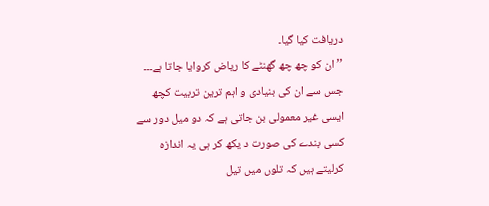دریافت کیا گیا۔
’’ان کو چھ چھ گھنٹے کا ریاض کروایا جاتا ہے۔۔۔ جس سے ان کی بنیادی و اہم ترین تربیت کچھ ایسی غیر معمولی بن جاتی ہے کہ دو میل دور سے کسی بندے کی صورت د یکھ کر ہی یہ اندازہ کرلیتے ہیں کہ تلوں میں تیل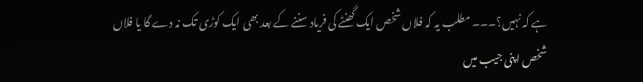ہے کہ نہیں؟۔۔۔ مطلب یہ کہ فلاں شخص ایک گھنٹے کی فریاد سننے کے بعد بھی ایک کوڑی تک نہ دے گا یا فلاں شخص اپنی جیب میں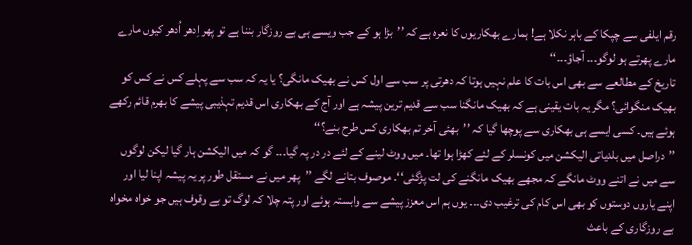رقم ایلفی سے چپکا کے باہر نکلا ہے! ہمارے بھکاریوں کا نعرہ ہے کہ ’’بڑا ہو کے جب ویسے ہی بے روزگار بننا ہے تو پھر اِدھر اُدھر کیوں مارے مارے پھرتے ہو لوگو۔۔۔ آجاؤ۔۔۔‘‘
تاریخ کے مطالعے سے بھی اس بات کا علم نہیں ہوتا کہ دھرتی پر سب سے اول کس نے بھیک مانگی؟ یا یہ کہ سب سے پہلے کس نے کس کو بھیک منگوائی؟ مگر یہ بات یقینی ہے کہ بھیک مانگنا سب سے قدیم ترین پیشہ ہے اور آج کے بھکاری اس قدیم تہذیبی پیشے کا بھرم قائم رکھے ہوئے ہیں۔ کسی ایسے ہی بھکاری سے پوچھا گیا کہ ’’بھئی آخر تم بھکاری کس طرح بنے؟‘‘
’’دراصل میں بلدیاتی الیکشن میں کونسلر کے لئے کھڑا ہوا تھا۔ میں ووٹ لینے کے لئے در در پہ گیا۔۔۔ گو کہ میں الیکشن ہار گیا لیکن لوگوں سے میں نے اتنے ووٹ مانگے کہ مجھے بھیک مانگنے کی لت پڑگئی‘‘۔ موصوف بتانے لگے ’’پھر میں نے مستقل طور پر یہ پیشہ اپنا لیا اور اپنے یاروں دوستوں کو بھی اس کام کی ترغیب دی۔۔۔ یوں ہم اس معزز پیشے سے وابستہ ہوئے اور پتہ چلا کہ لوگ تو بے وقوف ہیں جو خواہ مخواہ بے روزگاری کے باعث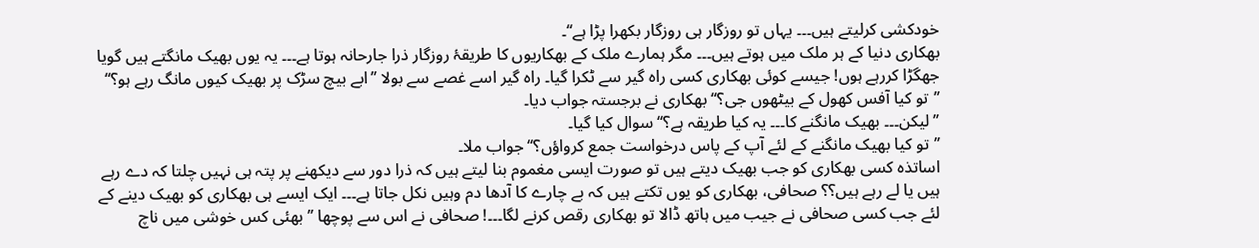خودکشی کرلیتے ہیں۔۔۔ یہاں تو روزگار ہی روزگار بکھرا پڑا ہے‘‘۔
بھکاری دنیا کے ہر ملک میں ہوتے ہیں۔۔۔ مگر ہمارے ملک کے بھکاریوں کا طریقۂ روزگار ذرا جارحانہ ہوتا ہے۔۔۔ یہ یوں بھیک مانگتے ہیں گویا جھگڑا کررہے ہوں! جیسے کوئی بھکاری کسی راہ گیر سے ٹکرا گیا۔ راہ گیر اسے غصے سے بولا ’’ابے بیچ سڑک پر بھیک کیوں مانگ رہے ہو؟‘‘
’’تو کیا آفس کھول کے بیٹھوں جی؟‘‘ بھکاری نے برجستہ جواب دیا۔
’’لیکن۔۔۔ بھیک مانگنے کا۔۔۔ یہ کیا طریقہ ہے؟‘‘ سوال کیا گیا۔
’’تو کیا بھیک مانگنے کے لئے آپ کے پاس درخواست جمع کرواؤں؟‘‘ جواب ملا۔
اساتذہ کسی بھکاری کو جب بھیک دیتے ہیں تو صورت ایسی مغموم بنا لیتے ہیں کہ ذرا دور سے دیکھنے پر پتہ ہی نہیں چلتا کہ دے رہے ہیں یا لے رہے ہیں؟؟ صحافی، بھکاری کو یوں تکتے ہیں کہ بے چارے کا آدھا دم وہیں نکل جاتا ہے۔۔۔ ایک ایسے ہی بھکاری کو بھیک دینے کے لئے جب کسی صحافی نے جیب میں ہاتھ ڈالا تو بھکاری رقص کرنے لگا۔۔۔! صحافی نے اس سے پوچھا ’’بھئی کس خوشی میں ناچ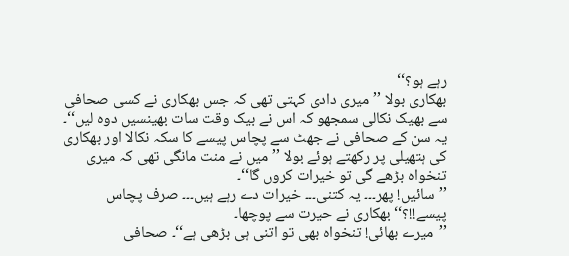رہے ہو؟‘‘
بھکاری بولا ’’میری دادی کہتی تھی کہ جس بھکاری نے کسی صحافی سے بھیک نکالی سمجھو کہ اس نے بیک وقت سات بھینسیں دوہ لیں‘‘۔
یہ سن کے صحافی نے جھٹ سے پچاس پیسے کا سکہ نکالا اور بھکاری کی ہتھیلی پر رکھتے ہوئے بولا ’’میں نے منت مانگی تھی کہ میری تنخواہ بڑھے گی تو خیرات کروں گا‘‘۔
’’سائیں! پھر۔۔۔ یہ کتنی۔۔۔ خیرات دے رہے ہیں۔۔۔ صرف پچاس پیسے!!؟‘‘ بھکاری نے حیرت سے پوچھا۔
’’میرے بھائی! تنخواہ بھی تو اتنی ہی بڑھی ہے‘‘۔ صحافی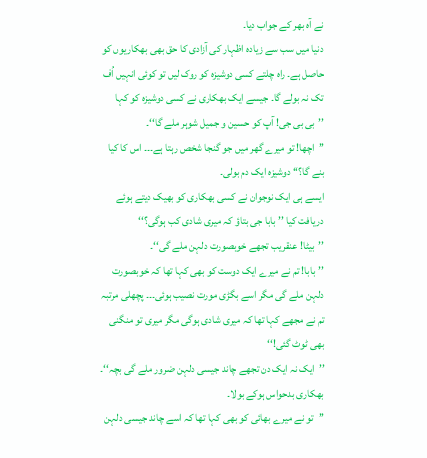نے آہ بھر کے جواب دیا۔
دنیا میں سب سے زیادہ اظہار کی آزادی کا حق بھی بھکاریوں کو حاصل ہے۔ راہ چلتے کسی دوشیزہ کو روک لیں تو کوئی انہیں اُف تک نہ بولے گا۔ جیسے ایک بھکاری نے کسی دوشیزہ کو کہا ’’بی بی جی! آپ کو حسین و جمیل شوہر ملے گا‘‘۔
’’اچھا! تو میرے گھر میں جو گنجا شخص رہتا ہے۔۔۔ اس کا کیا بنے گا؟‘‘ دوشیزہ ایک دم بولی۔
ایسے ہی ایک نوجوان نے کسی بھکاری کو بھیک دیتے ہوئے دریافت کیا ’’بابا جی بتاؤ کہ میری شادی کب ہوگی؟‘‘
’’بیٹا! عنقریب تجھے خوبصورت دلہن ملے گی‘‘۔
’’بابا! تم نے میرے ایک دوست کو بھی کہا تھا کہ خوبصورت دلہن ملے گی مگر اسے بگڑی مورت نصیب ہوئی۔۔۔ پچھلی مرتبہ تم نے مجھے کہا تھا کہ میری شادی ہوگی مگر میری تو منگنی بھی ٹوٹ گئی!‘‘
’’ایک نہ ایک دن تجھے چاند جیسی دلہن ضرور ملے گی بچہ‘‘۔ بھکاری بدحواس ہوکے بولا۔
’’تو نے میرے بھائی کو بھی کہا تھا کہ اسے چاند جیسی دلہن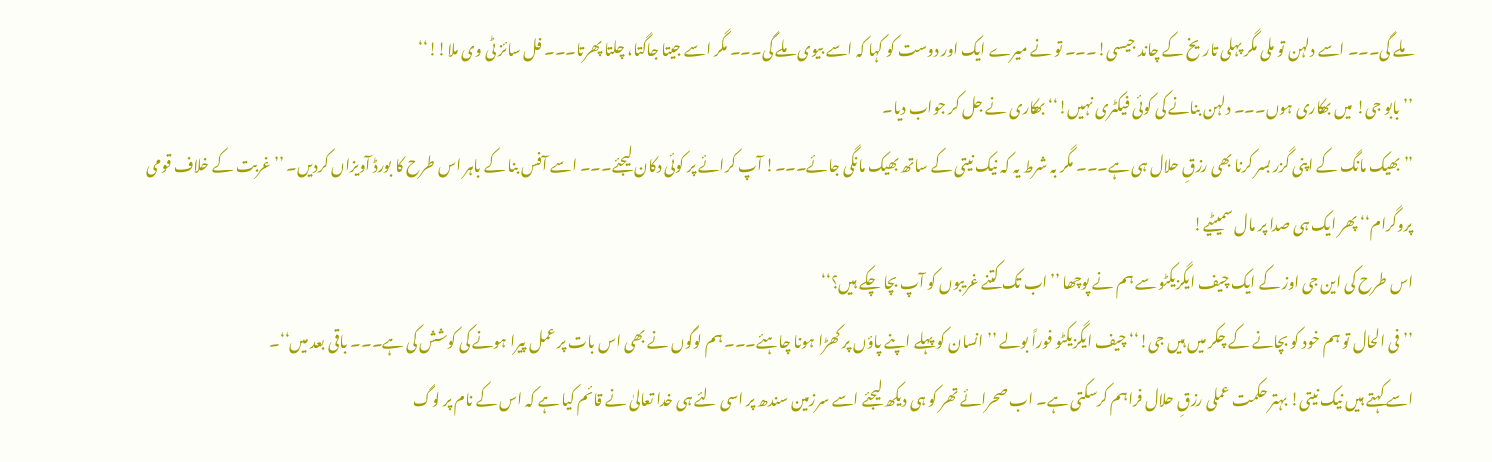ملے گی۔۔۔ اسے دلہن تو ملی مگر پہلی تاریخ کے چاند جیسی!۔۔۔ تو نے میرے ایک اور دوست کو کہا کہ اسے بیوی ملے گی۔۔۔ مگر اسے جیتا جاگتا، چلتا پھرتا۔۔۔ فل سائز ٹی وی ملا!!‘‘
’’بابو جی! میں بھکاری ہوں۔۔۔ دلہن بنانے کی کوئی فیکٹری نہیں!‘‘ بھکاری نے جل کر جواب دیا۔
’’بھیک مانگ کے اپنی گزر بسر کرنا بھی رزقِ حلال ہی ہے۔۔۔ مگر بہ شرط یہ کہ نیک نیتی کے ساتھ بھیک مانگی جائے۔۔۔! آپ کرائے پر کوئی دکان لیجئے۔۔۔ اسے آفس بنا کے باہر اس طرح کا بورڈ آویزاں کردیں۔ ’’غربت کے خلاف قومی پروگرام‘‘ پھر ایک ہی صدا پر مال سمیٹیے!
اس طرح کی این جی اوز کے ایک چیف ایگزیکٹو سے ہم نے پوچھا ’’اب تک کتنے غریبوں کو آپ بچا چکے ہیں؟‘‘
’’فی الحال تو ہم خود کو بچانے کے چکر میں ہیں جی!‘‘ چیف ایگزیکٹو فوراً بولے ’’انسان کو پہلے اپنے پاؤں پر کھڑا ہونا چاہئے۔۔۔ ہم لوگوں نے بھی اس بات پر عمل پیرا ہونے کی کوشش کی ہے۔۔۔ باقی بعد میں‘‘۔
اسے کہتے ہیں نیک نیتی! بہتر حکمت عملی رزقِ حلال فراہم کرسکتی ہے۔ اب صحرائے تھر کو ہی دیکھ لیجئے اسے سرزمین سندھ پر اسی لئے ہی خدا تعالیٰ نے قائم کیا ہے کہ اس کے نام پر لوگ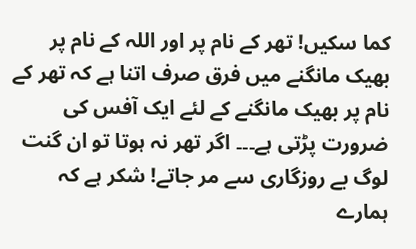کما سکیں! تھر کے نام پر اور اللہ کے نام پر بھیک مانگنے میں فرق صرف اتنا ہے کہ تھر کے نام پر بھیک مانگنے کے لئے ایک آفس کی ضرورت پڑتی ہے۔۔۔ اگر تھر نہ ہوتا تو ان گنت لوگ بے روزگاری سے مر جاتے! شکر ہے کہ ہمارے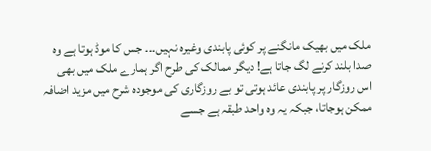ملک میں بھیک مانگنے پر کوئی پابندی وغیرہ نہیں۔۔۔ جس کا موڈ ہوتا ہے وہ صدا بلند کرنے لگ جاتا ہے! دیگر ممالک کی طرح اگر ہمارے ملک میں بھی اس روزگار پر پابندی عائد ہوتی تو بے روزگاری کی موجودہ شرح میں مزید اضافہ ممکن ہوجاتا، جبکہ یہ وہ واحد طبقہ ہے جسے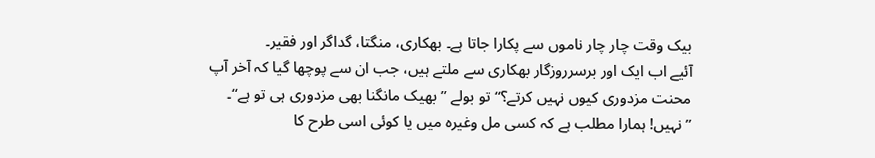بیک وقت چار چار ناموں سے پکارا جاتا ہے۔ بھکاری، منگتا، گداگر اور فقیر۔
آئیے اب ایک اور برسرروزگار بھکاری سے ملتے ہیں، جب ان سے پوچھا گیا کہ آخر آپ محنت مزدوری کیوں نہیں کرتے؟‘‘ تو بولے ’’بھیک مانگنا بھی مزدوری ہی تو ہے‘‘۔
’’نہیں! ہمارا مطلب ہے کہ کسی مل وغیرہ میں یا کوئی اسی طرح کا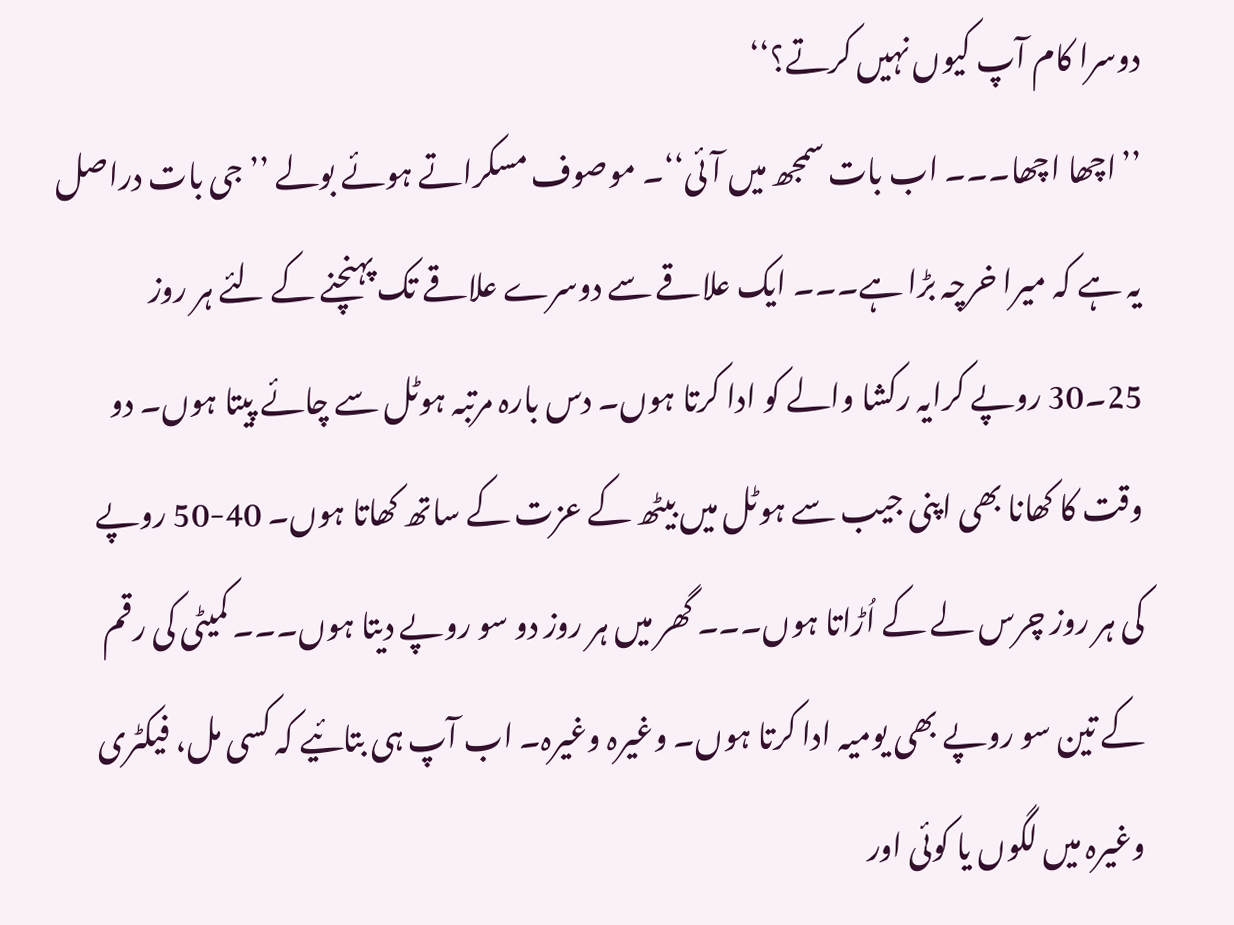دوسرا کام آپ کیوں نہیں کرتے؟‘‘
’’اچھا اچھا۔۔۔ اب بات سمجھ میں آئی‘‘۔ موصوف مسکراتے ہوئے بولے ’’جی بات دراصل یہ ہے کہ میرا خرچہ بڑا ہے۔۔۔ ایک علاقے سے دوسرے علاقے تک پہنچنے کے لئے ہر روز 25۔30 روپے کرایہ رکشا والے کو ادا کرتا ہوں۔ دس بارہ مرتبہ ہوٹل سے چائے پیتا ہوں۔ دو وقت کا کھانا بھی اپنی جیب سے ہوٹل میں بیٹھ کے عزت کے ساتھ کھاتا ہوں۔ 40-50 روپے کی ہر روز چرس لے کے اُڑاتا ہوں۔۔۔ گھر میں ہر روز دو سو روپے دیتا ہوں۔۔۔ کمیٹی کی رقم کے تین سو روپے بھی یومیہ ادا کرتا ہوں۔ وغیرہ وغیرہ۔ اب آپ ہی بتائیے کہ کسی مل، فیکٹری وغیرہ میں لگوں یا کوئی اور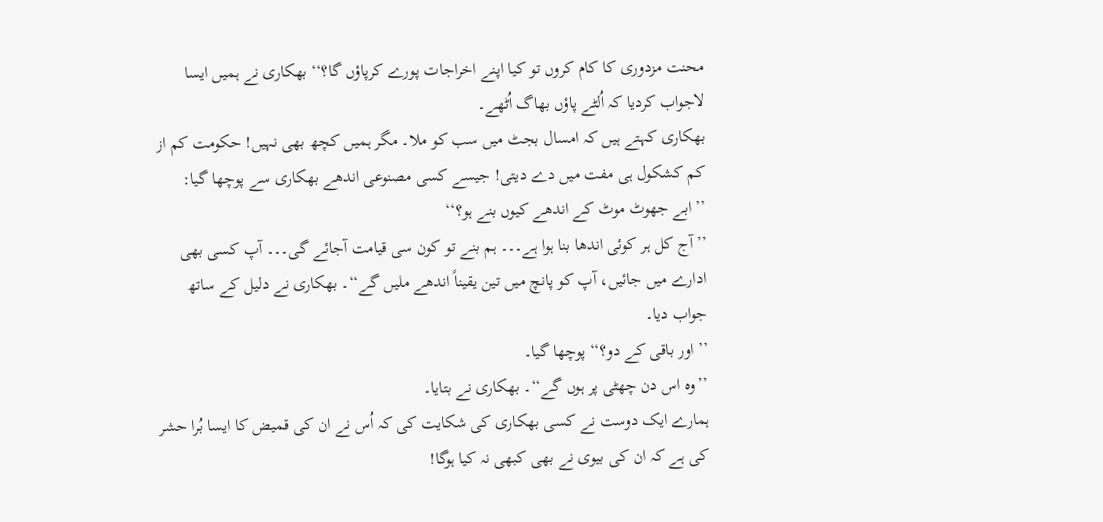محنت مزدوری کا کام کروں تو کیا اپنے اخراجات پورے کرپاؤں گا؟‘‘ بھکاری نے ہمیں ایسا لاجواب کردیا کہ اُلٹے پاؤں بھاگ اُٹھے۔
بھکاری کہتے ہیں کہ امسال بجٹ میں سب کو ملا۔ مگر ہمیں کچھ بھی نہیں! حکومت کم از کم کشکول ہی مفت میں دے دیتی! جیسے کسی مصنوعی اندھے بھکاری سے پوچھا گیا: ’’ابے جھوٹ موٹ کے اندھے کیوں بنے ہو؟‘‘
’’آج کل ہر کوئی اندھا بنا ہوا ہے۔۔۔ ہم بنے تو کون سی قیامت آجائے گی۔۔۔ آپ کسی بھی ادارے میں جائیں، آپ کو پانچ میں تین یقیناً اندھے ملیں گے‘‘۔ بھکاری نے دلیل کے ساتھ جواب دیا۔
’’اور باقی کے دو؟‘‘ پوچھا گیا۔
’’وہ اس دن چھٹی پر ہوں گے‘‘۔ بھکاری نے بتایا۔
ہمارے ایک دوست نے کسی بھکاری کی شکایت کی کہ اُس نے ان کی قمیض کا ایسا بُرا حشر کی ہے کہ ان کی بیوی نے بھی کبھی نہ کیا ہوگا!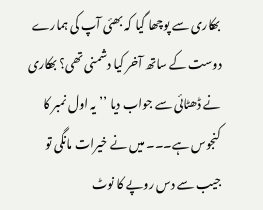بھکاری سے پوچھا گیا کہ بھئی آپ کی ہمارے دوست کے ساتھ آخر کیا دشمنی تھی؟ بھکاری نے ڈھٹائی سے جواب دیا ’’یہ اول نمبر کا کنجوس ہے۔۔۔ میں نے خیرات مانگی تو جیب سے دس روپے کا نوٹ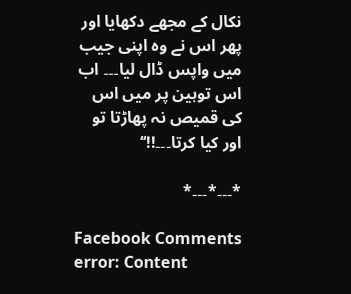نکال کے مجھے دکھایا اور پھر اس نے وہ اپنی جیب میں واپس ڈال لیا۔۔۔ اب اس توہین پر میں اس کی قمیص نہ پھاڑتا تو اور کیا کرتا۔۔۔!!‘‘

*۔۔۔*۔۔۔*

Facebook Comments
error: Content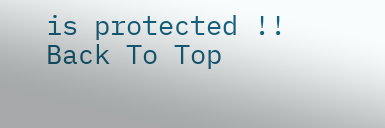is protected !!
Back To Top